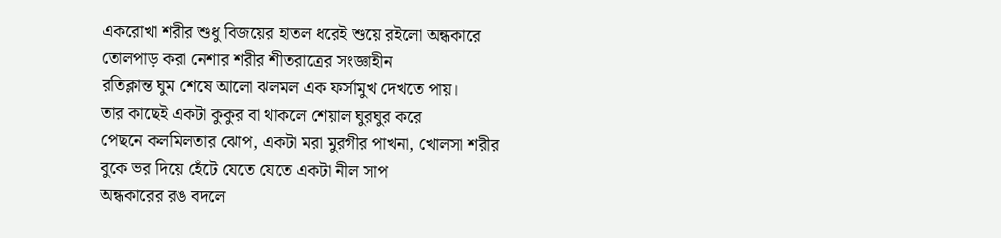একরোখা শরীর শুধু বিজয়ের হাতল ধরেই শুয়ে রইলো অন্ধকারে
তোলপাড় করা নেশার শরীর শীতরাত্রের সংজ্ঞাহীন
রতিক্লান্ত ঘুম শেষে আলো ঝলমল এক ফর্সামুখ দেখতে পায়।
তার কাছেই একটা কুকুর বা থাকলে শেয়াল ঘুরঘুর করে
পেছনে কলমিলতার ঝোপ, একটা মরা মুরগীর পাখনা, খোলসা শরীর
বুকে ভর দিয়ে হেঁটে যেতে যেতে একটা নীল সাপ
অন্ধকারের রঙ বদলে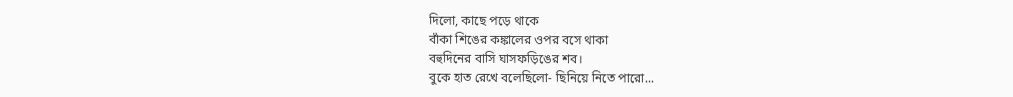দিলো, কাছে পড়ে থাকে
বাঁকা শিঙের কঙ্কালের ওপর বসে থাকা
বহুদিনের বাসি ঘাসফড়িঙের শব।
বুকে হাত রেখে বলেছিলো- ছিনিয়ে নিতে পারো...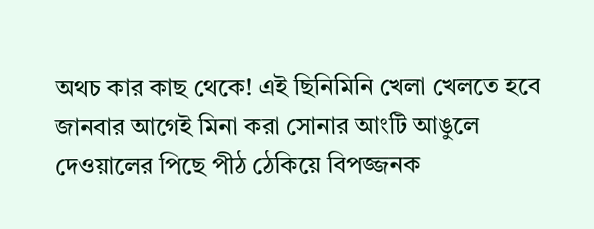অথচ কার কাছ থেকে! এই ছিনিমিনি খেলা খেলতে হবে
জানবার আগেই মিনা করা সোনার আংটি আঙুলে
দেওয়ালের পিছে পীঠ ঠেকিয়ে বিপজ্জনক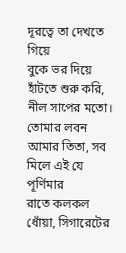দূরত্বে তা দেখতে গিয়ে
বুকে ভর দিয়ে হাঁটতে শুরু করি, নীল সাপের মতো।
তোমার লবন আমার তিতা, সব মিলে এই যে পূর্ণিমার
রাতে কলকল ধোঁয়া, সিগারেটের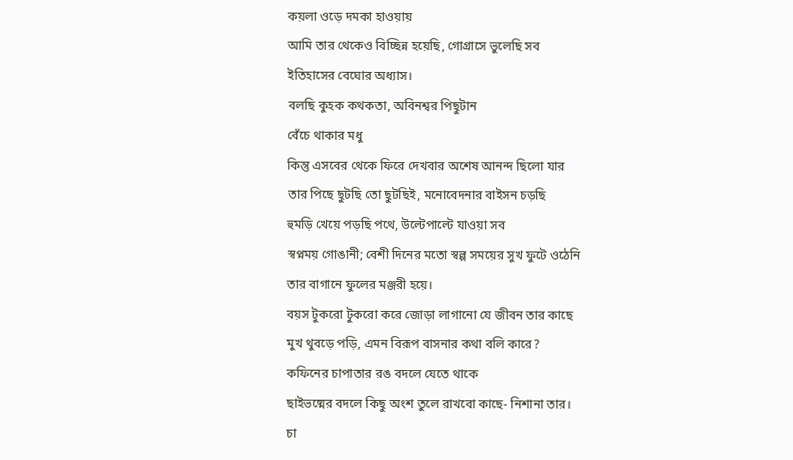কয়লা ওড়ে দমকা হাওয়ায়
আমি তার থেকেও বিচ্ছিন্ন হয়েছি, গোগ্রাসে ভুলেছি সব
ইতিহাসের বেঘোর অধ্যাস।
বলছি কুহক কথকতা, অবিনশ্বর পিছুটান
বেঁচে থাকার মধু
কিন্তু এসবের থেকে ফিরে দেখবার অশেষ আনন্দ ছিলো যার
তার পিছে ছুটছি তো ছুটছিই, মনোবেদনার বাইসন চড়ছি
হুমড়ি খেয়ে পড়ছি পথে, উল্টেপাল্টে যাওয়া সব
স্বপ্নময় গোঙানী; বেশী দিনের মতো স্বল্প সময়ের সুখ ফুটে ওঠেনি
তার বাগানে ফুলের মঞ্জরী হয়ে।
বয়স টুকরো টুকরো করে জোড়া লাগানো যে জীবন তার কাছে
মুখ থুবড়ে পড়ি, এমন বিরূপ বাসনার কথা বলি কারে?
কফিনের চাপাতার রঙ বদলে যেতে থাকে
ছাইভষ্মের বদলে কিছু অংশ তুলে রাখবো কাছে- নিশানা তার।
চা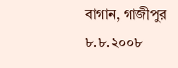বাগান, গাজীপুর
৮.৮.২০০৮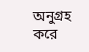অনুগ্রহ করে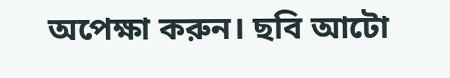অপেক্ষা করুন। ছবি আটো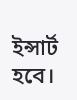ইন্সার্ট হবে।